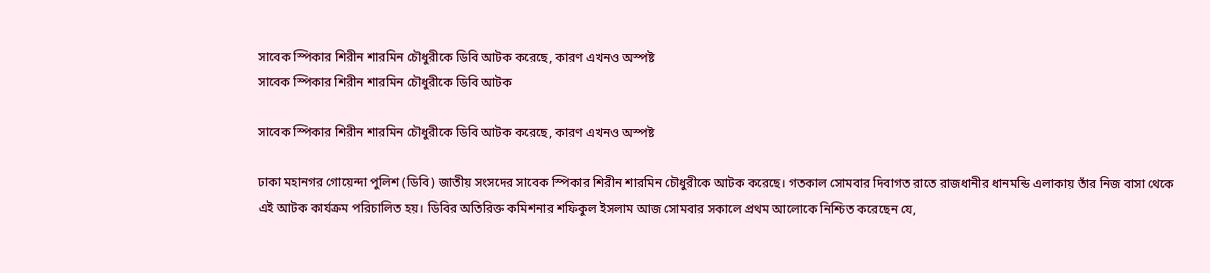সাবেক স্পিকার শিরীন শারমিন চৌধুরীকে ডিবি আটক করেছে, কারণ এখনও অস্পষ্ট
সাবেক স্পিকার শিরীন শারমিন চৌধুরীকে ডিবি আটক

সাবেক স্পিকার শিরীন শারমিন চৌধুরীকে ডিবি আটক করেছে, কারণ এখনও অস্পষ্ট

ঢাকা মহানগর গোয়েন্দা পুলিশ (ডিবি) জাতীয় সংসদের সাবেক স্পিকার শিরীন শারমিন চৌধুরীকে আটক করেছে। গতকাল সোমবার দিবাগত রাতে রাজধানীর ধানমন্ডি এলাকায় তাঁর নিজ বাসা থেকে এই আটক কার্যক্রম পরিচালিত হয়। ডিবির অতিরিক্ত কমিশনার শফিকুল ইসলাম আজ সোমবার সকালে প্রথম আলোকে নিশ্চিত করেছেন যে,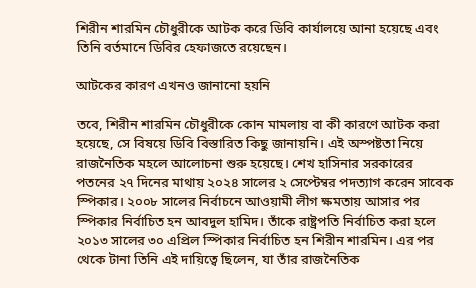শিরীন শারমিন চৌধুরীকে আটক করে ডিবি কার্যালয়ে আনা হয়েছে এবং তিনি বর্তমানে ডিবির হেফাজতে রয়েছেন।

আটকের কারণ এখনও জানানো হয়নি

তবে, শিরীন শারমিন চৌধুরীকে কোন মামলায় বা কী কারণে আটক করা হয়েছে, সে বিষয়ে ডিবি বিস্তারিত কিছু জানায়নি। এই অস্পষ্টতা নিয়ে রাজনৈতিক মহলে আলোচনা শুরু হয়েছে। শেখ হাসিনার সরকারের পতনের ২৭ দিনের মাথায় ২০২৪ সালের ২ সেপ্টেম্বর পদত্যাগ করেন সাবেক স্পিকার। ২০০৮ সালের নির্বাচনে আওয়ামী লীগ ক্ষমতায় আসার পর স্পিকার নির্বাচিত হন আবদুল হামিদ। তাঁকে রাষ্ট্রপতি নির্বাচিত করা হলে ২০১৩ সালের ৩০ এপ্রিল স্পিকার নির্বাচিত হন শিরীন শারমিন। এর পর থেকে টানা তিনি এই দায়িত্বে ছিলেন, যা তাঁর রাজনৈতিক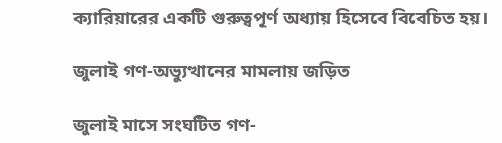ক্যারিয়ারের একটি গুরুত্বপূর্ণ অধ্যায় হিসেবে বিবেচিত হয়।

জুলাই গণ-অভ্যুত্থানের মামলায় জড়িত

জুলাই মাসে সংঘটিত গণ-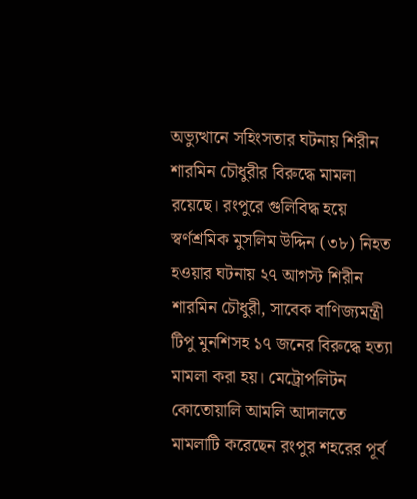অভ্যুত্থানে সহিংসতার ঘটনায় শিরীন শারমিন চৌধুরীর বিরুদ্ধে মামলা রয়েছে। রংপুরে গুলিবিদ্ধ হয়ে স্বর্ণশ্রমিক মুসলিম উদ্দিন (৩৮) নিহত হওয়ার ঘটনায় ২৭ আগস্ট শিরীন শারমিন চৌধুরী, সাবেক বাণিজ্যমন্ত্রী টিপু মুনশিসহ ১৭ জনের বিরুদ্ধে হত্যা মামলা করা হয়। মেট্রোপলিটন কোতোয়ালি আমলি আদালতে মামলাটি করেছেন রংপুর শহরের পূর্ব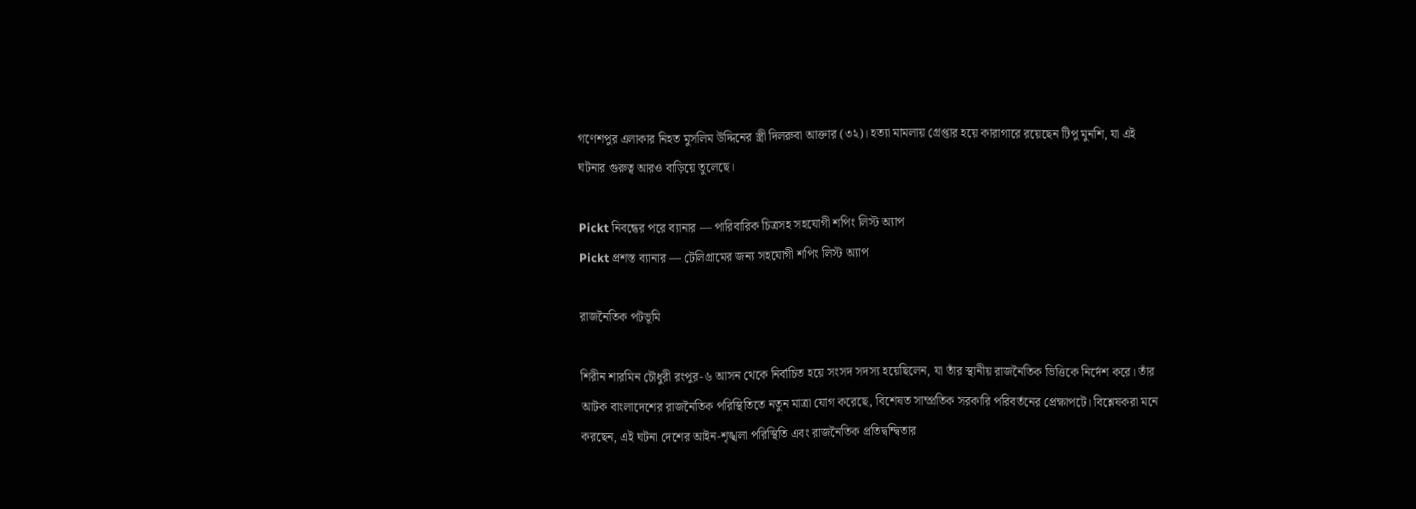গণেশপুর এলাকার নিহত মুসলিম উদ্দিনের স্ত্রী দিলরুবা আক্তার (৩২)। হত্যা মামলায় গ্রেপ্তার হয়ে কারাগারে রয়েছেন টিপু মুনশি, যা এই ঘটনার গুরুত্ব আরও বাড়িয়ে তুলেছে।

Pickt নিবন্ধের পরে ব্যানার — পারিবারিক চিত্রসহ সহযোগী শপিং লিস্ট অ্যাপ
Pickt প্রশস্ত ব্যানার — টেলিগ্রামের জন্য সহযোগী শপিং লিস্ট অ্যাপ

রাজনৈতিক পটভূমি

শিরীন শারমিন চৌধুরী রংপুর-৬ আসন থেকে নির্বাচিত হয়ে সংসদ সদস্য হয়েছিলেন, যা তাঁর স্থানীয় রাজনৈতিক ভিত্তিকে নির্দেশ করে। তাঁর আটক বাংলাদেশের রাজনৈতিক পরিস্থিতিতে নতুন মাত্রা যোগ করেছে, বিশেষত সাম্প্রতিক সরকারি পরিবর্তনের প্রেক্ষাপটে। বিশ্লেষকরা মনে করছেন, এই ঘটনা দেশের আইন-শৃঙ্খলা পরিস্থিতি এবং রাজনৈতিক প্রতিদ্বন্দ্বিতার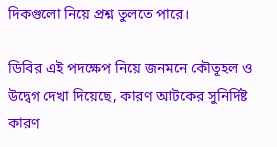দিকগুলো নিয়ে প্রশ্ন তুলতে পারে।

ডিবির এই পদক্ষেপ নিয়ে জনমনে কৌতূহল ও উদ্বেগ দেখা দিয়েছে, কারণ আটকের সুনির্দিষ্ট কারণ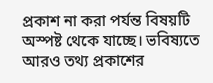প্রকাশ না করা পর্যন্ত বিষয়টি অস্পষ্ট থেকে যাচ্ছে। ভবিষ্যতে আরও তথ্য প্রকাশের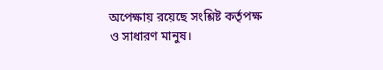অপেক্ষায় রয়েছে সংশ্লিষ্ট কর্তৃপক্ষ ও সাধারণ মানুষ।